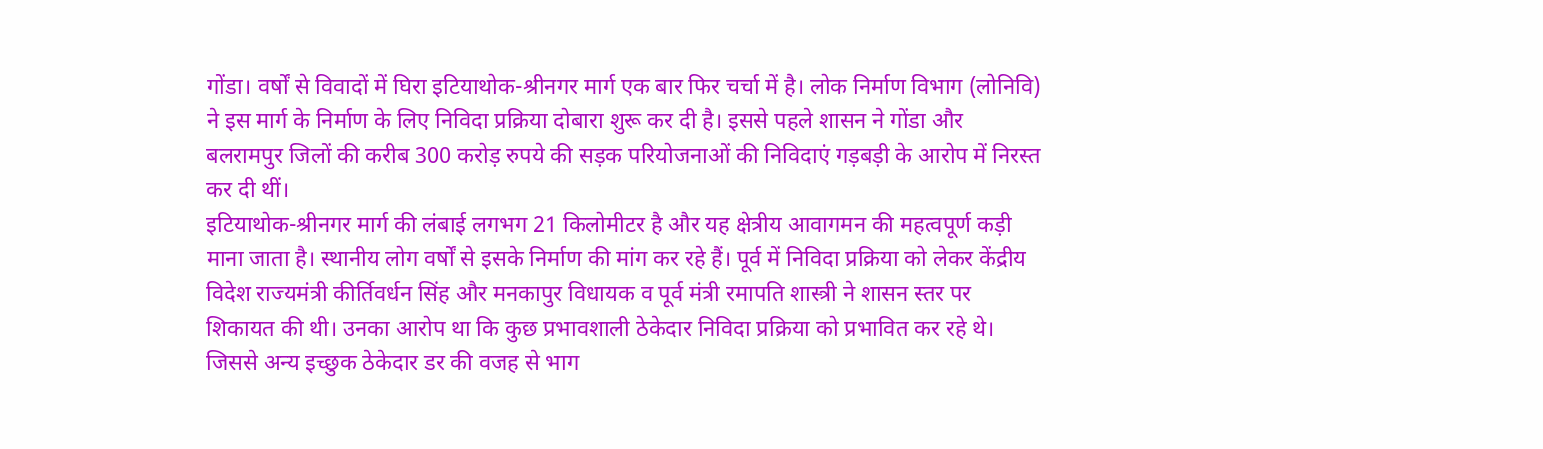गोंडा। वर्षों से विवादों में घिरा इटियाथोक-श्रीनगर मार्ग एक बार फिर चर्चा में है। लोक निर्माण विभाग (लोनिवि) ने इस मार्ग के निर्माण के लिए निविदा प्रक्रिया दोबारा शुरू कर दी है। इससे पहले शासन ने गोंडा और बलरामपुर जिलों की करीब 300 करोड़ रुपये की सड़क परियोजनाओं की निविदाएं गड़बड़ी के आरोप में निरस्त कर दी थीं।
इटियाथोक-श्रीनगर मार्ग की लंबाई लगभग 21 किलोमीटर है और यह क्षेत्रीय आवागमन की महत्वपूर्ण कड़ी माना जाता है। स्थानीय लोग वर्षों से इसके निर्माण की मांग कर रहे हैं। पूर्व में निविदा प्रक्रिया को लेकर केंद्रीय विदेश राज्यमंत्री कीर्तिवर्धन सिंह और मनकापुर विधायक व पूर्व मंत्री रमापति शास्त्री ने शासन स्तर पर शिकायत की थी। उनका आरोप था कि कुछ प्रभावशाली ठेकेदार निविदा प्रक्रिया को प्रभावित कर रहे थे। जिससे अन्य इच्छुक ठेकेदार डर की वजह से भाग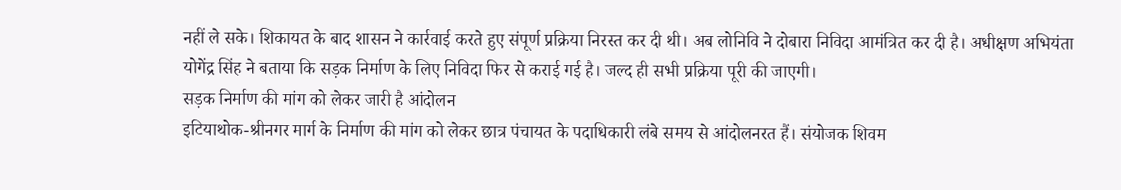नहीं ले सके। शिकायत के बाद शासन ने कार्रवाई करते हुए संपूर्ण प्रक्रिया निरस्त कर दी थी। अब लोनिवि ने दोबारा निविदा आमंत्रित कर दी है। अधीक्षण अभियंता योगेंद्र सिंह ने बताया कि सड़क निर्माण के लिए निविदा फिर से कराई गई है। जल्द ही सभी प्रक्रिया पूरी की जाएगी।
सड़क निर्माण की मांग को लेकर जारी है आंदोलन
इटियाथोक-श्रीनगर मार्ग के निर्माण की मांग को लेकर छात्र पंचायत के पदाधिकारी लंबे समय से आंदोलनरत हैं। संयोजक शिवम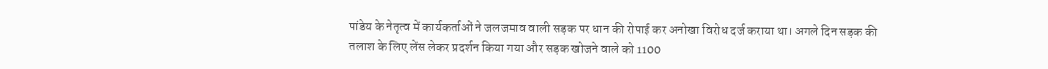पांडेय के नेतृत्व में कार्यकर्ताओं ने जलजमाव वाली सड़क पर धान की रोपाई कर अनोखा विरोध दर्ज कराया था। अगले दिन सड़क की तलाश के लिए लेंस लेकर प्रदर्शन किया गया और सड़क खोजने वाले को 1100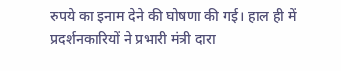रुपये का इनाम देने की घोषणा की गई। हाल ही में प्रदर्शनकारियों ने प्रभारी मंत्री दारा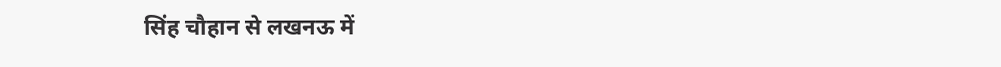सिंह चौहान से लखनऊ में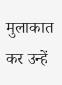मुलाकात कर उन्हें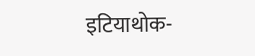इटियाथोक-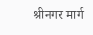श्रीनगर मार्ग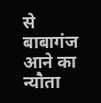से बाबागंज आने का न्यौता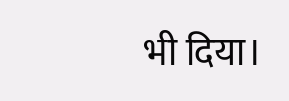भी दिया।